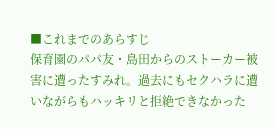■これまでのあらすじ
保育園のパパ友・島田からのストーカー被害に遭ったすみれ。過去にもセクハラに遭いながらもハッキリと拒絶できなかった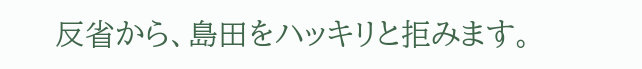反省から、島田をハッキリと拒みます。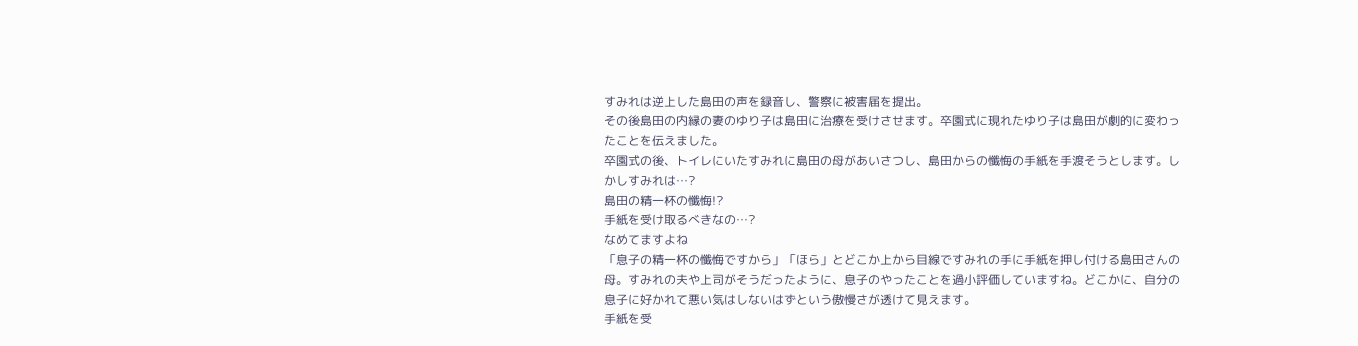すみれは逆上した島田の声を録音し、警察に被害届を提出。
その後島田の内縁の妻のゆり子は島田に治療を受けさせます。卒園式に現れたゆり子は島田が劇的に変わったことを伝えました。
卒園式の後、トイレにいたすみれに島田の母があいさつし、島田からの懺悔の手紙を手渡そうとします。しかしすみれは…?
島田の精一杯の懺悔!?
手紙を受け取るべきなの…?
なめてますよね
「息子の精一杯の懺悔ですから」「ほら」とどこか上から目線ですみれの手に手紙を押し付ける島田さんの母。すみれの夫や上司がそうだったように、息子のやったことを過小評価していますね。どこかに、自分の息子に好かれて悪い気はしないはずという傲慢さが透けて見えます。
手紙を受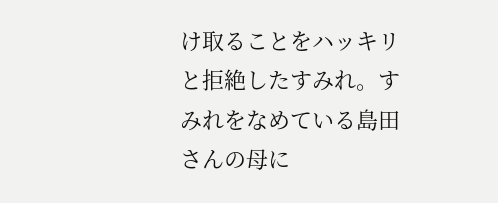け取ることをハッキリと拒絶したすみれ。すみれをなめている島田さんの母に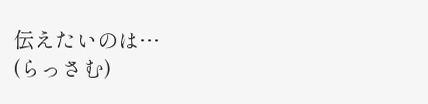伝えたいのは…
(らっさむ)